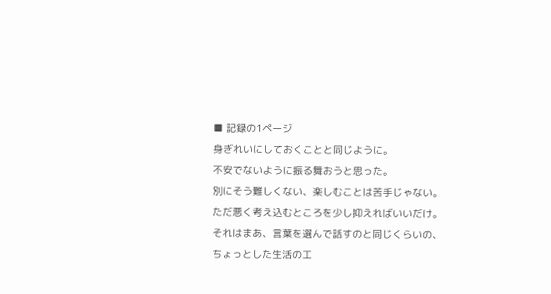■ 記録の1ページ
身ぎれいにしておくことと同じように。
不安でないように振る舞おうと思った。
別にそう難しくない、楽しむことは苦手じゃない。
ただ悪く考え込むところを少し抑えればいいだけ。
それはまあ、言葉を選んで話すのと同じくらいの、
ちょっとした生活の工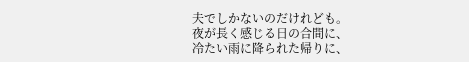夫でしかないのだけれども。
夜が長く感じる日の合間に、
冷たい雨に降られた帰りに、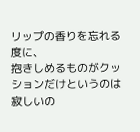リップの香りを忘れる度に、
抱きしめるものがクッションだけというのは寂しいの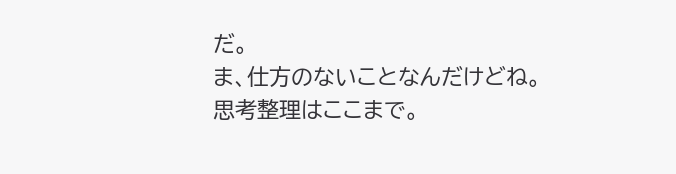だ。
ま、仕方のないことなんだけどね。
思考整理はここまで。